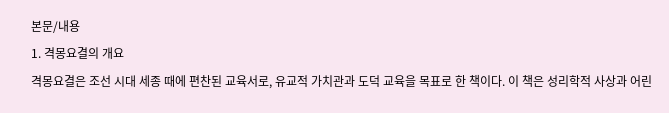본문/내용
1. 격몽요결의 개요
격몽요결은 조선 시대 세종 때에 편찬된 교육서로, 유교적 가치관과 도덕 교육을 목표로 한 책이다. 이 책은 성리학적 사상과 어린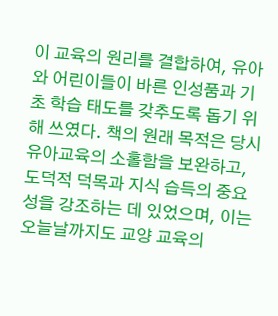이 교육의 원리를 결합하여, 유아와 어린이들이 바른 인성품과 기초 학습 태도를 갖추도록 돕기 위해 쓰였다. 책의 원래 목적은 당시 유아교육의 소홀함을 보완하고, 도덕적 덕목과 지식 습득의 중요성을 강조하는 데 있었으며, 이는 오늘날까지도 교양 교육의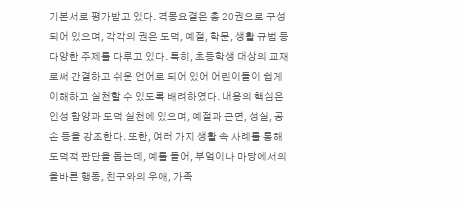기본서로 평가받고 있다. 격몽요결은 총 20권으로 구성되어 있으며, 각각의 권은 도덕, 예절, 학문, 생활 규범 등 다양한 주제를 다루고 있다. 특히, 초등학생 대상의 교재로써 간결하고 쉬운 언어로 되어 있어 어린이들이 쉽게 이해하고 실천할 수 있도록 배려하였다. 내용의 핵심은 인성 함양과 도덕 실천에 있으며, 예절과 근면, 성실, 공손 등을 강조한다. 또한, 여러 가지 생활 속 사례를 통해 도덕적 판단을 돕는데, 예를 들어, 부엌이나 마당에서의 올바른 행동, 친구와의 우애, 가족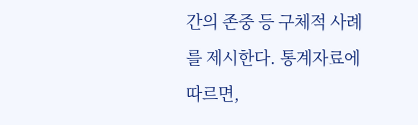간의 존중 등 구체적 사례를 제시한다. 통계자료에 따르면,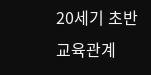20세기 초반 교육관계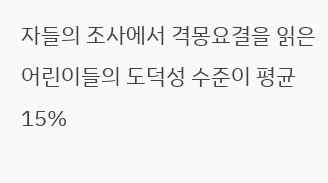자들의 조사에서 격몽요결을 읽은 어린이들의 도덕성 수준이 평균 15%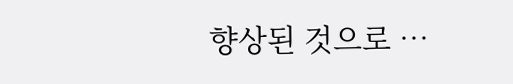향상된 것으로 …